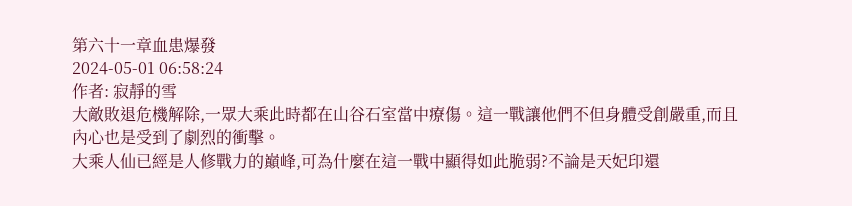第六十一章血患爆發
2024-05-01 06:58:24
作者: 寂靜的雪
大敵敗退危機解除,一眾大乘此時都在山谷石室當中療傷。這一戰讓他們不但身體受創嚴重,而且內心也是受到了劇烈的衝擊。
大乘人仙已經是人修戰力的巔峰,可為什麼在這一戰中顯得如此脆弱?不論是天妃印還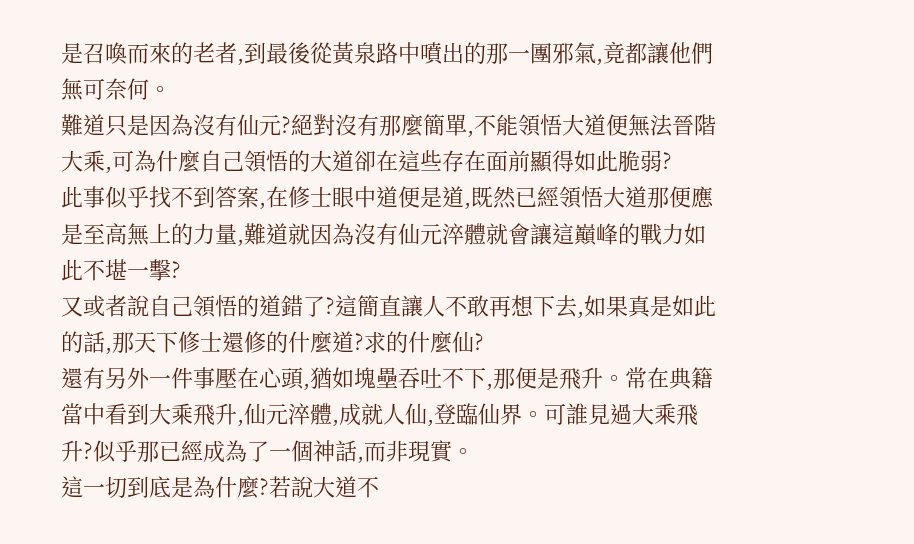是召喚而來的老者,到最後從黃泉路中噴出的那一團邪氣,竟都讓他們無可奈何。
難道只是因為沒有仙元?絕對沒有那麼簡單,不能領悟大道便無法晉階大乘,可為什麼自己領悟的大道卻在這些存在面前顯得如此脆弱?
此事似乎找不到答案,在修士眼中道便是道,既然已經領悟大道那便應是至高無上的力量,難道就因為沒有仙元淬體就會讓這巔峰的戰力如此不堪一擊?
又或者說自己領悟的道錯了?這簡直讓人不敢再想下去,如果真是如此的話,那天下修士還修的什麼道?求的什麼仙?
還有另外一件事壓在心頭,猶如塊壘吞吐不下,那便是飛升。常在典籍當中看到大乘飛升,仙元淬體,成就人仙,登臨仙界。可誰見過大乘飛升?似乎那已經成為了一個神話,而非現實。
這一切到底是為什麼?若說大道不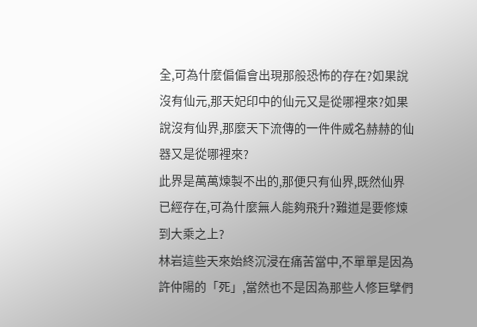全,可為什麼偏偏會出現那般恐怖的存在?如果說沒有仙元,那天妃印中的仙元又是從哪裡來?如果說沒有仙界,那麼天下流傳的一件件威名赫赫的仙器又是從哪裡來?
此界是萬萬煉製不出的,那便只有仙界,既然仙界已經存在,可為什麼無人能夠飛升?難道是要修煉到大乘之上?
林岩這些天來始終沉浸在痛苦當中,不單單是因為許仲陽的「死」,當然也不是因為那些人修巨擘們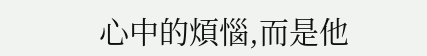心中的煩惱,而是他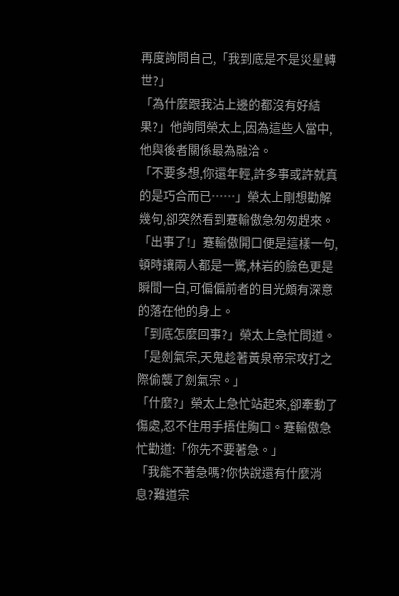再度詢問自己,「我到底是不是災星轉世?」
「為什麼跟我沾上邊的都沒有好結果?」他詢問榮太上,因為這些人當中,他與後者關係最為融洽。
「不要多想,你還年輕,許多事或許就真的是巧合而已……」榮太上剛想勸解幾句,卻突然看到蹇輸傲急匆匆趕來。
「出事了!」蹇輸傲開口便是這樣一句,頓時讓兩人都是一驚,林岩的臉色更是瞬間一白,可偏偏前者的目光頗有深意的落在他的身上。
「到底怎麼回事?」榮太上急忙問道。「是劍氣宗,天鬼趁著黃泉帝宗攻打之際偷襲了劍氣宗。」
「什麼?」榮太上急忙站起來,卻牽動了傷處,忍不住用手捂住胸口。蹇輸傲急忙勸道:「你先不要著急。」
「我能不著急嗎?你快說還有什麼消息?難道宗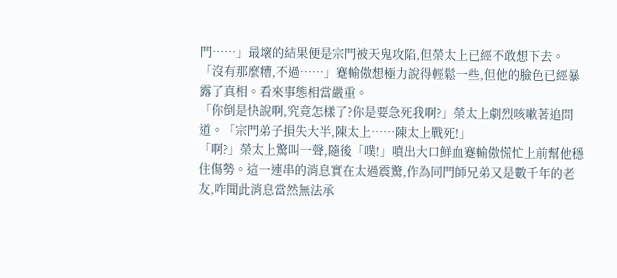門……」最壞的結果便是宗門被天鬼攻陷,但榮太上已經不敢想下去。
「沒有那麼糟,不過……」蹇輸傲想極力說得輕鬆一些,但他的臉色已經暴露了真相。看來事態相當嚴重。
「你倒是快說啊,究竟怎樣了?你是要急死我啊?」榮太上劇烈咳嗽著追問道。「宗門弟子損失大半,陳太上……陳太上戰死!」
「啊?」榮太上驚叫一聲,隨後「噗!」噴出大口鮮血蹇輸傲慌忙上前幫他穩住傷勢。這一連串的消息實在太過震驚,作為同門師兄弟又是數千年的老友,咋聞此消息當然無法承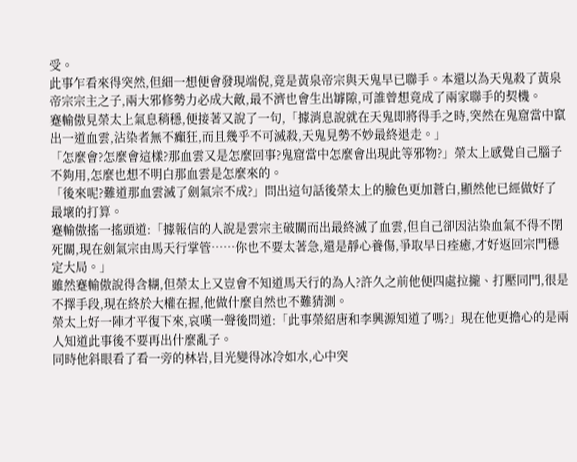受。
此事乍看來得突然,但細一想便會發現端倪,竟是黃泉帝宗與天鬼早已聯手。本還以為天鬼殺了黃泉帝宗宗主之子,兩大邪修勢力必成大敵,最不濟也會生出罅隙,可誰曾想竟成了兩家聯手的契機。
蹇輸傲見榮太上氣息稍穩,便接著又說了一句,「據消息說就在天鬼即將得手之時,突然在鬼窟當中竄出一道血雲,沾染者無不癲狂,而且幾乎不可滅殺,天鬼見勢不妙最終退走。」
「怎麼會?怎麼會這樣?那血雲又是怎麼回事?鬼窟當中怎麼會出現此等邪物?」榮太上感覺自己腦子不夠用,怎麼也想不明白那血雲是怎麼來的。
「後來呢?難道那血雲滅了劍氣宗不成?」問出這句話後榮太上的臉色更加蒼白,顯然他已經做好了最壞的打算。
蹇輸傲搖一搖頭道:「據報信的人說是雲宗主破關而出最終滅了血雲,但自己卻因沾染血氣不得不閉死關,現在劍氣宗由馬天行掌管……你也不要太著急,還是靜心養傷,爭取早日痊癒,才好返回宗門穩定大局。」
雖然蹇輸傲說得含糊,但榮太上又豈會不知道馬天行的為人?許久之前他便四處拉攏、打壓同門,很是不擇手段,現在終於大權在握,他做什麼自然也不難猜測。
榮太上好一陣才平復下來,哀嘆一聲後問道:「此事榮紹唐和李興源知道了嗎?」現在他更擔心的是兩人知道此事後不要再出什麼亂子。
同時他斜眼看了看一旁的林岩,目光變得冰冷如水,心中突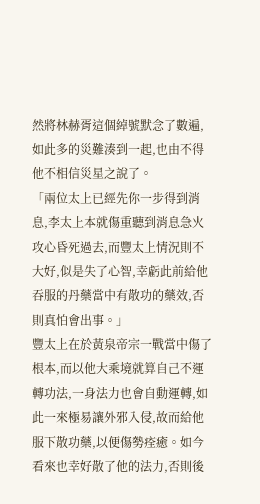然將林赫胥這個綽號默念了數遍,如此多的災難湊到一起,也由不得他不相信災星之說了。
「兩位太上已經先你一步得到消息,李太上本就傷重聽到消息急火攻心昏死過去,而豐太上情況則不大好,似是失了心智,幸虧此前給他吞服的丹藥當中有散功的藥效,否則真怕會出事。」
豐太上在於黃泉帝宗一戰當中傷了根本,而以他大乘境就算自己不運轉功法,一身法力也會自動運轉,如此一來極易讓外邪入侵,故而給他服下散功藥,以便傷勢痊癒。如今看來也幸好散了他的法力,否則後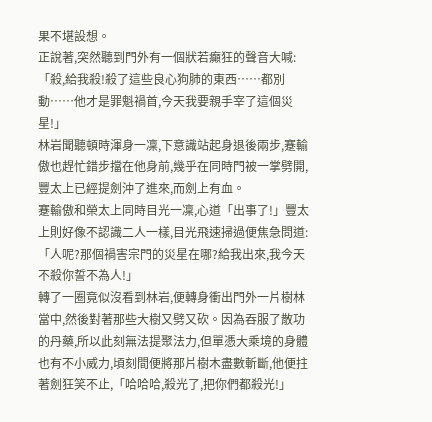果不堪設想。
正說著,突然聽到門外有一個狀若癲狂的聲音大喊:「殺,給我殺!殺了這些良心狗肺的東西……都別動……他才是罪魁禍首,今天我要親手宰了這個災星!」
林岩聞聽頓時渾身一凜,下意識站起身退後兩步,蹇輸傲也趕忙錯步擋在他身前,幾乎在同時門被一掌劈開,豐太上已經提劍沖了進來,而劍上有血。
蹇輸傲和榮太上同時目光一凜,心道「出事了!」豐太上則好像不認識二人一樣,目光飛速掃過便焦急問道:「人呢?那個禍害宗門的災星在哪?給我出來,我今天不殺你誓不為人!」
轉了一圈竟似沒看到林岩,便轉身衝出門外一片樹林當中,然後對著那些大樹又劈又砍。因為吞服了散功的丹藥,所以此刻無法提聚法力,但單憑大乘境的身體也有不小威力,頃刻間便將那片樹木盡數斬斷,他便拄著劍狂笑不止,「哈哈哈,殺光了,把你們都殺光!」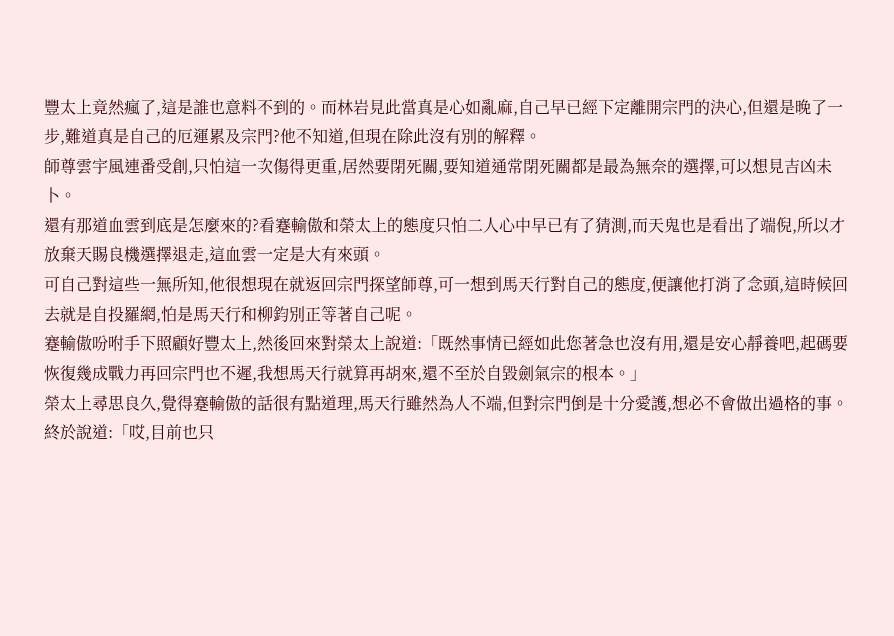豐太上竟然瘋了,這是誰也意料不到的。而林岩見此當真是心如亂麻,自己早已經下定離開宗門的決心,但還是晚了一步,難道真是自己的厄運累及宗門?他不知道,但現在除此沒有別的解釋。
師尊雲宇風連番受創,只怕這一次傷得更重,居然要閉死關,要知道通常閉死關都是最為無奈的選擇,可以想見吉凶未卜。
還有那道血雲到底是怎麼來的?看蹇輸傲和榮太上的態度只怕二人心中早已有了猜測,而天鬼也是看出了端倪,所以才放棄天賜良機選擇退走,這血雲一定是大有來頭。
可自己對這些一無所知,他很想現在就返回宗門探望師尊,可一想到馬天行對自己的態度,便讓他打消了念頭,這時候回去就是自投羅網,怕是馬天行和柳鈞別正等著自己呢。
蹇輸傲吩咐手下照顧好豐太上,然後回來對榮太上說道:「既然事情已經如此您著急也沒有用,還是安心靜養吧,起碼要恢復幾成戰力再回宗門也不遲,我想馬天行就算再胡來,還不至於自毀劍氣宗的根本。」
榮太上尋思良久,覺得蹇輸傲的話很有點道理,馬天行雖然為人不端,但對宗門倒是十分愛護,想必不會做出過格的事。終於說道:「哎,目前也只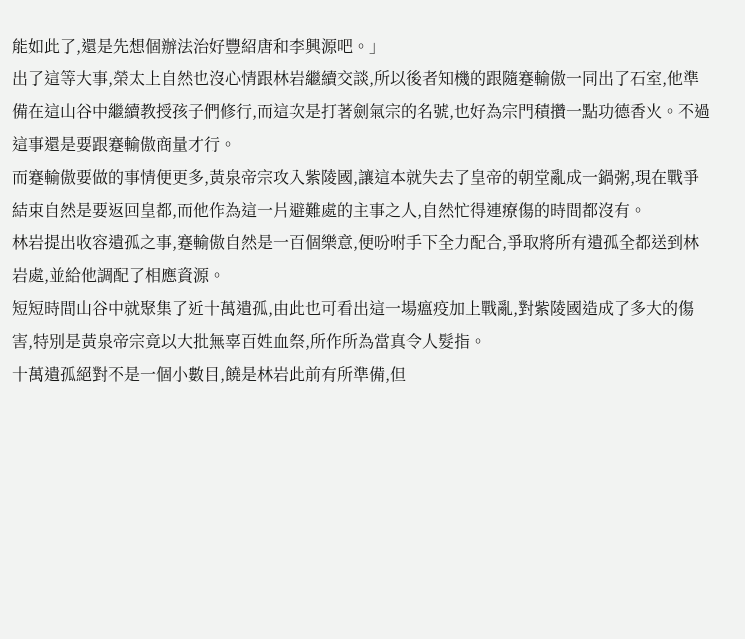能如此了,還是先想個辦法治好豐紹唐和李興源吧。」
出了這等大事,榮太上自然也沒心情跟林岩繼續交談,所以後者知機的跟隨蹇輸傲一同出了石室,他準備在這山谷中繼續教授孩子們修行,而這次是打著劍氣宗的名號,也好為宗門積攢一點功德香火。不過這事還是要跟蹇輸傲商量才行。
而蹇輸傲要做的事情便更多,黃泉帝宗攻入紫陵國,讓這本就失去了皇帝的朝堂亂成一鍋粥,現在戰爭結束自然是要返回皇都,而他作為這一片避難處的主事之人,自然忙得連療傷的時間都沒有。
林岩提出收容遺孤之事,蹇輸傲自然是一百個樂意,便吩咐手下全力配合,爭取將所有遺孤全都送到林岩處,並給他調配了相應資源。
短短時間山谷中就聚集了近十萬遺孤,由此也可看出這一場瘟疫加上戰亂,對紫陵國造成了多大的傷害,特別是黃泉帝宗竟以大批無辜百姓血祭,所作所為當真令人髮指。
十萬遺孤絕對不是一個小數目,饒是林岩此前有所準備,但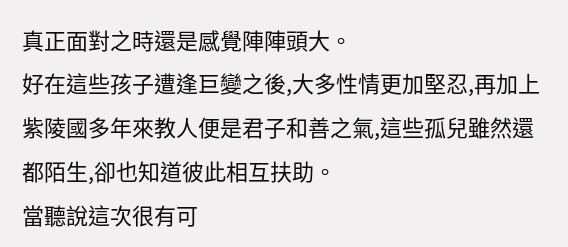真正面對之時還是感覺陣陣頭大。
好在這些孩子遭逢巨變之後,大多性情更加堅忍,再加上紫陵國多年來教人便是君子和善之氣,這些孤兒雖然還都陌生,卻也知道彼此相互扶助。
當聽說這次很有可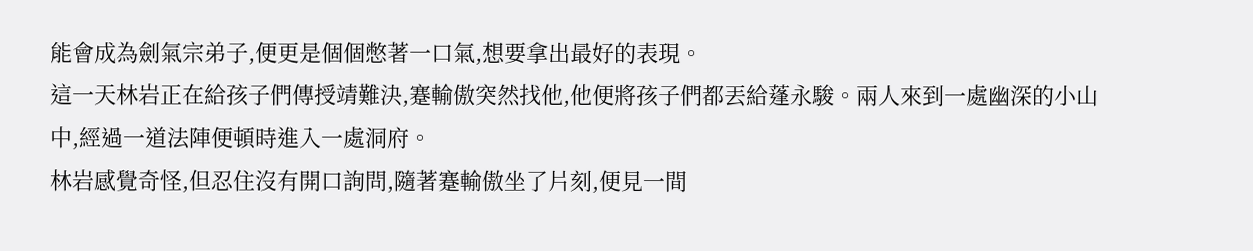能會成為劍氣宗弟子,便更是個個憋著一口氣,想要拿出最好的表現。
這一天林岩正在給孩子們傳授靖難決,蹇輸傲突然找他,他便將孩子們都丟給蓬永駿。兩人來到一處幽深的小山中,經過一道法陣便頓時進入一處洞府。
林岩感覺奇怪,但忍住沒有開口詢問,隨著蹇輸傲坐了片刻,便見一間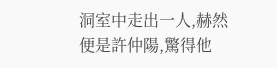洞室中走出一人,赫然便是許仲陽,驚得他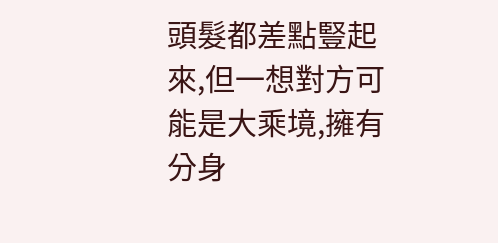頭髮都差點豎起來,但一想對方可能是大乘境,擁有分身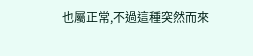也屬正常,不過這種突然而來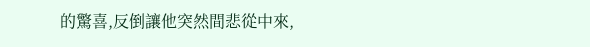的驚喜,反倒讓他突然間悲從中來,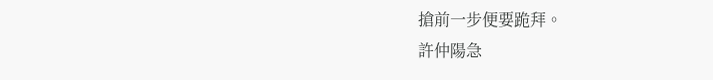搶前一步便要跪拜。
許仲陽急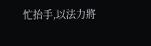忙抬手,以法力將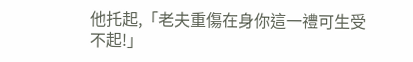他托起,「老夫重傷在身你這一禮可生受不起!」